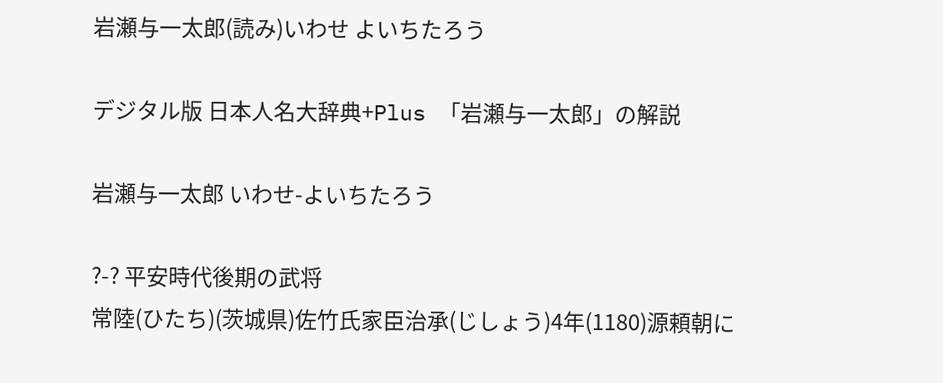岩瀬与一太郎(読み)いわせ よいちたろう

デジタル版 日本人名大辞典+Plus 「岩瀬与一太郎」の解説

岩瀬与一太郎 いわせ-よいちたろう

?-? 平安時代後期の武将
常陸(ひたち)(茨城県)佐竹氏家臣治承(じしょう)4年(1180)源頼朝に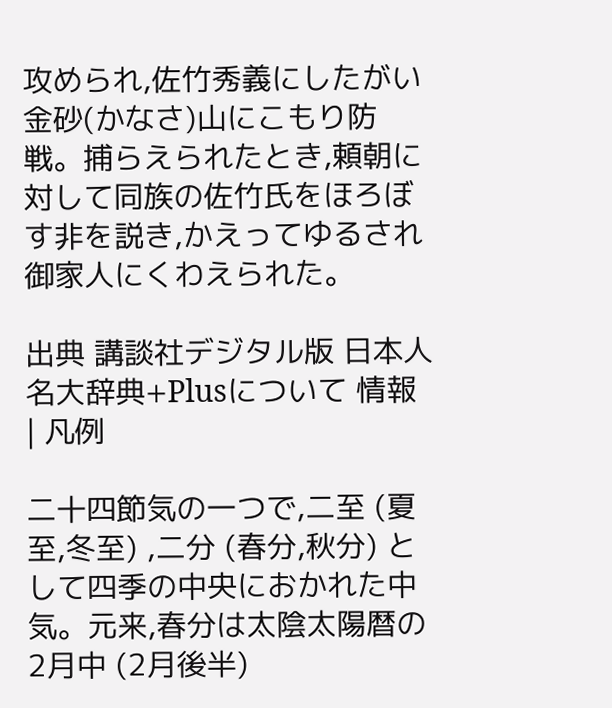攻められ,佐竹秀義にしたがい金砂(かなさ)山にこもり防戦。捕らえられたとき,頼朝に対して同族の佐竹氏をほろぼす非を説き,かえってゆるされ御家人にくわえられた。

出典 講談社デジタル版 日本人名大辞典+Plusについて 情報 | 凡例

二十四節気の一つで,二至 (夏至,冬至) ,二分 (春分,秋分) として四季の中央におかれた中気。元来,春分は太陰太陽暦の2月中 (2月後半)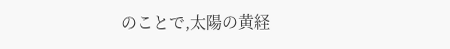のことで,太陽の黄経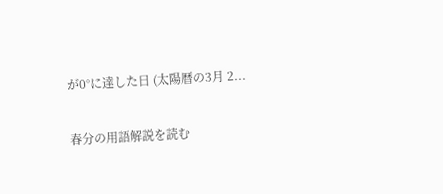が0°に達した日 (太陽暦の3月 2...

春分の用語解説を読む